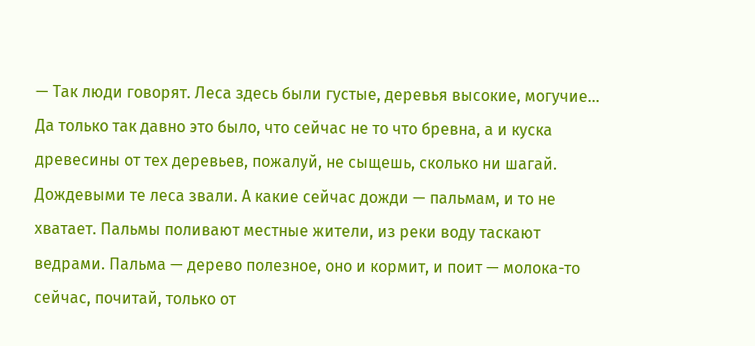— Так люди говорят. Леса здесь были густые, деревья высокие, могучие… Да только так давно это было, что сейчас не то что бревна, а и куска древесины от тех деревьев, пожалуй, не сыщешь, сколько ни шагай. Дождевыми те леса звали. А какие сейчас дожди — пальмам, и то не хватает. Пальмы поливают местные жители, из реки воду таскают ведрами. Пальма — дерево полезное, оно и кормит, и поит — молока-то сейчас, почитай, только от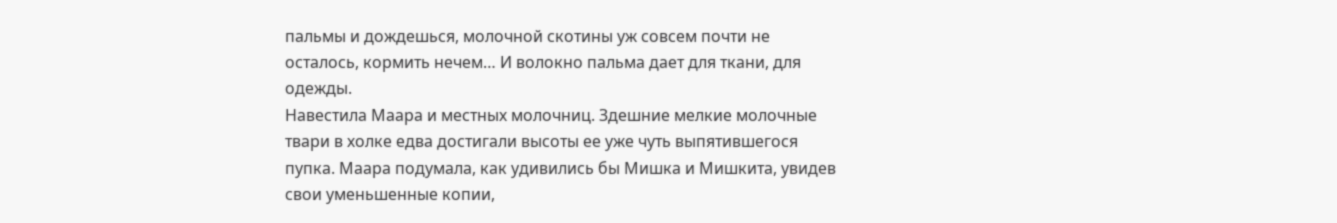пальмы и дождешься, молочной скотины уж совсем почти не осталось, кормить нечем… И волокно пальма дает для ткани, для одежды.
Навестила Маара и местных молочниц. Здешние мелкие молочные твари в холке едва достигали высоты ее уже чуть выпятившегося пупка. Маара подумала, как удивились бы Мишка и Мишкита, увидев свои уменьшенные копии,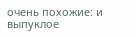очень похожие: и выпуклое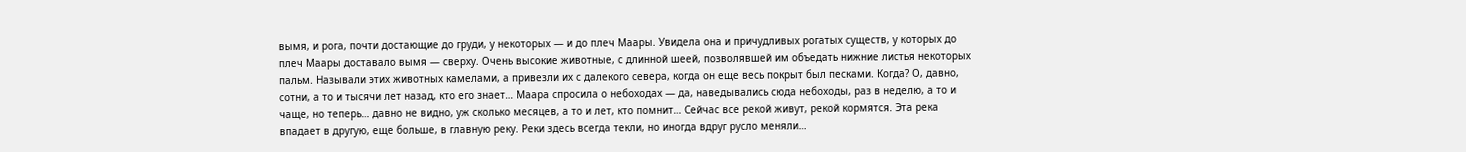вымя, и рога, почти достающие до груди, у некоторых — и до плеч Маары. Увидела она и причудливых рогатых существ, у которых до плеч Маары доставало вымя — сверху. Очень высокие животные, с длинной шеей, позволявшей им объедать нижние листья некоторых пальм. Называли этих животных камелами, а привезли их с далекого севера, когда он еще весь покрыт был песками. Когда? О, давно, сотни, а то и тысячи лет назад, кто его знает… Маара спросила о небоходах — да, наведывались сюда небоходы, раз в неделю, а то и чаще, но теперь… давно не видно, уж сколько месяцев, а то и лет, кто помнит… Сейчас все рекой живут, рекой кормятся. Эта река впадает в другую, еще больше, в главную реку. Реки здесь всегда текли, но иногда вдруг русло меняли…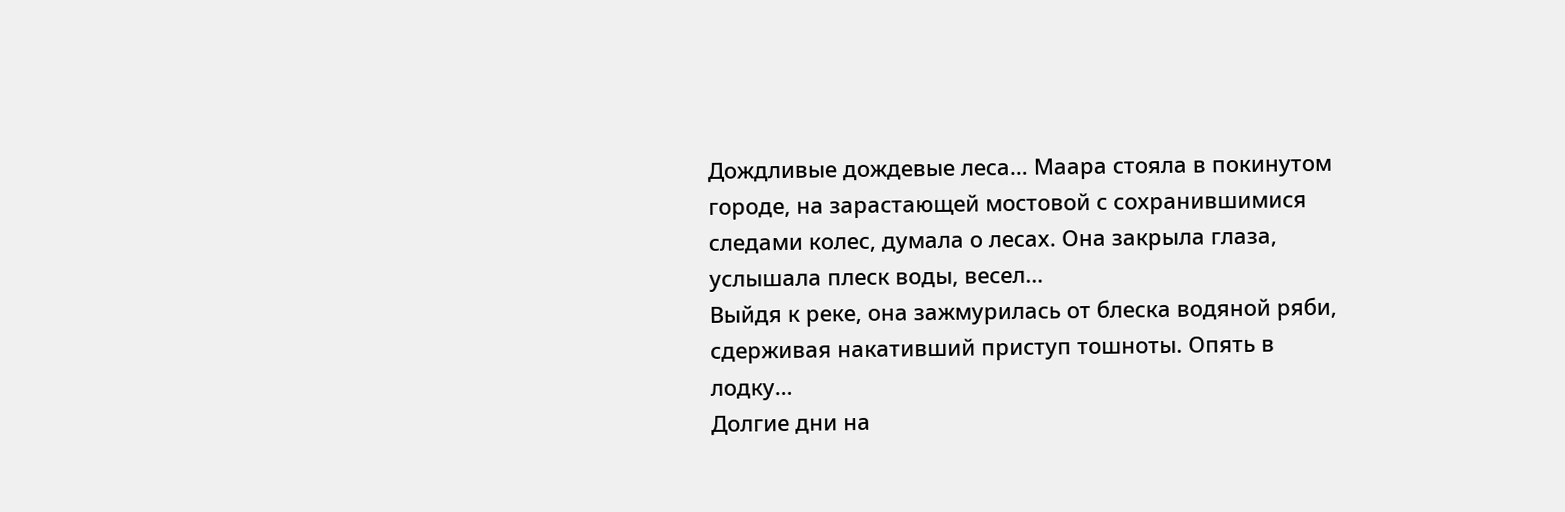Дождливые дождевые леса… Маара стояла в покинутом городе, на зарастающей мостовой с сохранившимися следами колес, думала о лесах. Она закрыла глаза, услышала плеск воды, весел…
Выйдя к реке, она зажмурилась от блеска водяной ряби, сдерживая накативший приступ тошноты. Опять в лодку…
Долгие дни на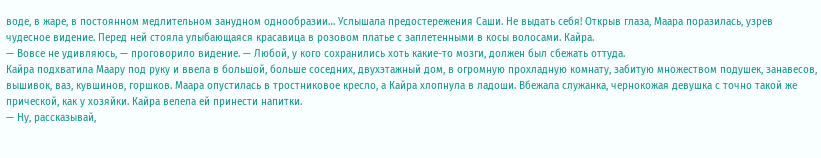воде, в жаре, в постоянном медлительном занудном однообразии… Услышала предостережения Саши. Не выдать себя! Открыв глаза, Маара поразилась, узрев чудесное видение. Перед ней стояла улыбающаяся красавица в розовом платье с заплетенными в косы волосами. Кайра.
— Вовсе не удивляюсь, — проговорило видение. — Любой, у кого сохранились хоть какие-то мозги, должен был сбежать оттуда.
Кайра подхватила Маару под руку и ввела в большой, больше соседних, двухэтажный дом, в огромную прохладную комнату, забитую множеством подушек, занавесов, вышивок, ваз, кувшинов, горшков. Маара опустилась в тростниковое кресло, а Кайра хлопнула в ладоши. Вбежала служанка, чернокожая девушка с точно такой же прической, как у хозяйки. Кайра велела ей принести напитки.
— Ну, рассказывай,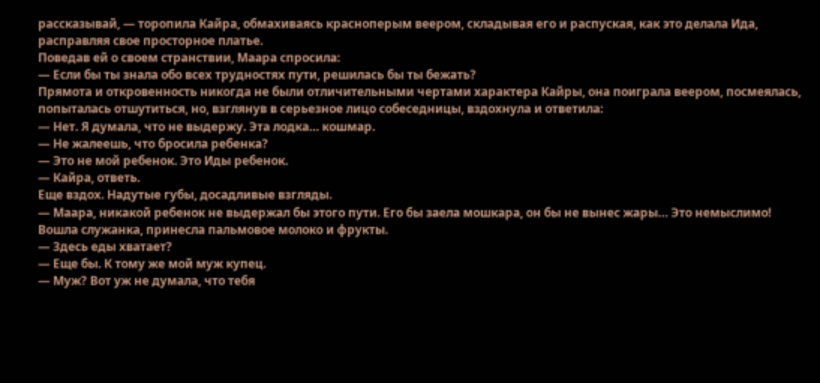рассказывай, — торопила Кайра, обмахиваясь красноперым веером, складывая его и распуская, как это делала Ида, расправляя свое просторное платье.
Поведав ей о своем странствии, Маара спросила:
— Если бы ты знала обо всех трудностях пути, решилась бы ты бежать?
Прямота и откровенность никогда не были отличительными чертами характера Кайры, она поиграла веером, посмеялась, попыталась отшутиться, но, взглянув в серьезное лицо собеседницы, вздохнула и ответила:
— Нет. Я думала, что не выдержу. Эта лодка… кошмар.
— Не жалеешь, что бросила ребенка?
— Это не мой ребенок. Это Иды ребенок.
— Кайра, ответь.
Еще вздох. Надутые губы, досадливые взгляды.
— Маара, никакой ребенок не выдержал бы этого пути. Его бы заела мошкара, он бы не вынес жары… Это немыслимо!
Вошла служанка, принесла пальмовое молоко и фрукты.
— Здесь еды хватает?
— Еще бы. К тому же мой муж купец.
— Муж? Вот уж не думала, что тебя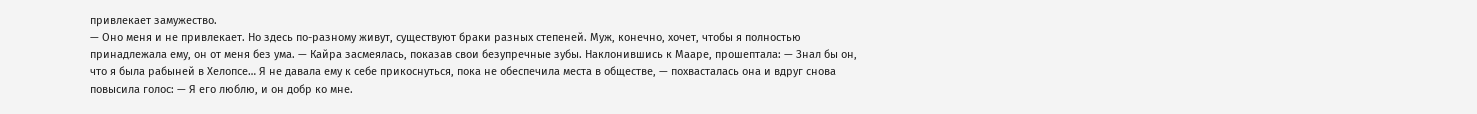привлекает замужество.
— Оно меня и не привлекает. Но здесь по-разному живут, существуют браки разных степеней. Муж, конечно, хочет, чтобы я полностью принадлежала ему, он от меня без ума. — Кайра засмеялась, показав свои безупречные зубы. Наклонившись к Мааре, прошептала: — Знал бы он, что я была рабыней в Хелопсе… Я не давала ему к себе прикоснуться, пока не обеспечила места в обществе, — похвасталась она и вдруг снова повысила голос: — Я его люблю, и он добр ко мне.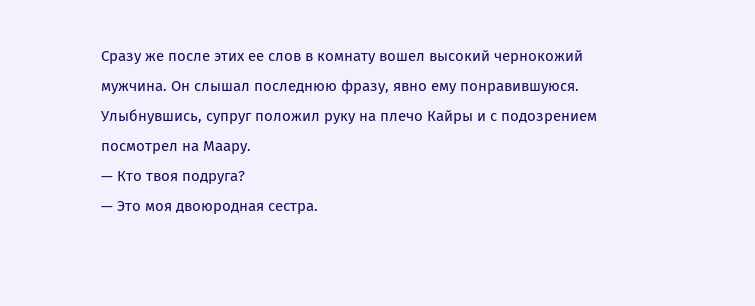Сразу же после этих ее слов в комнату вошел высокий чернокожий мужчина. Он слышал последнюю фразу, явно ему понравившуюся. Улыбнувшись, супруг положил руку на плечо Кайры и с подозрением посмотрел на Маару.
— Кто твоя подруга?
— Это моя двоюродная сестра.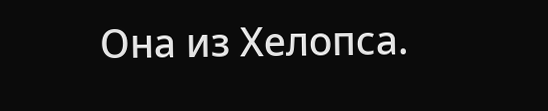Она из Хелопса.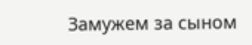Замужем за сыном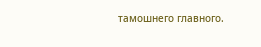тамошнего главного.